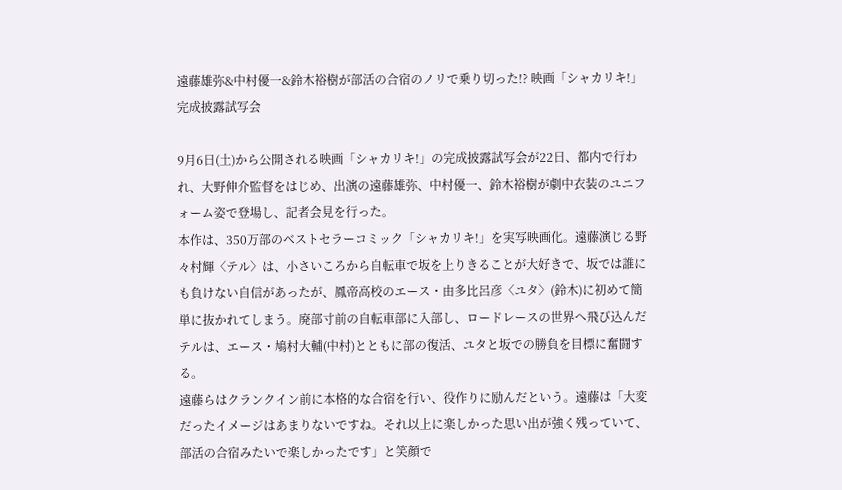遠藤雄弥&中村優一&鈴木裕樹が部活の合宿のノリで乗り切った!? 映画「シャカリキ!」完成披露試写会

9月6日(土)から公開される映画「シャカリキ!」の完成披露試写会が22日、都内で行われ、大野伸介監督をはじめ、出演の遠藤雄弥、中村優一、鈴木裕樹が劇中衣装のユニフォーム姿で登場し、記者会見を行った。
本作は、350万部のベストセラーコミック「シャカリキ!」を実写映画化。遠藤演じる野々村輝〈テル〉は、小さいころから自転車で坂を上りきることが大好きで、坂では誰にも負けない自信があったが、鳳帝高校のエース・由多比呂彦〈ユタ〉(鈴木)に初めて簡単に抜かれてしまう。廃部寸前の自転車部に入部し、ロードレースの世界へ飛び込んだテルは、エース・鳩村大輔(中村)とともに部の復活、ユタと坂での勝負を目標に奮闘する。
遠藤らはクランクイン前に本格的な合宿を行い、役作りに励んだという。遠藤は「大変だったイメージはあまりないですね。それ以上に楽しかった思い出が強く残っていて、部活の合宿みたいで楽しかったです」と笑顔で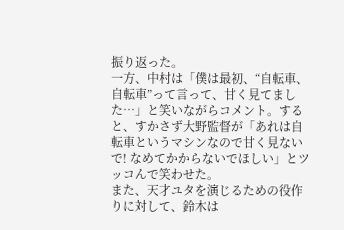振り返った。
一方、中村は「僕は最初、“自転車、自転車”って言って、甘く見てました…」と笑いながらコメント。すると、すかさず大野監督が「あれは自転車というマシンなので甘く見ないで! なめてかからないでほしい」とツッコんで笑わせた。
また、天才ユタを演じるための役作りに対して、鈴木は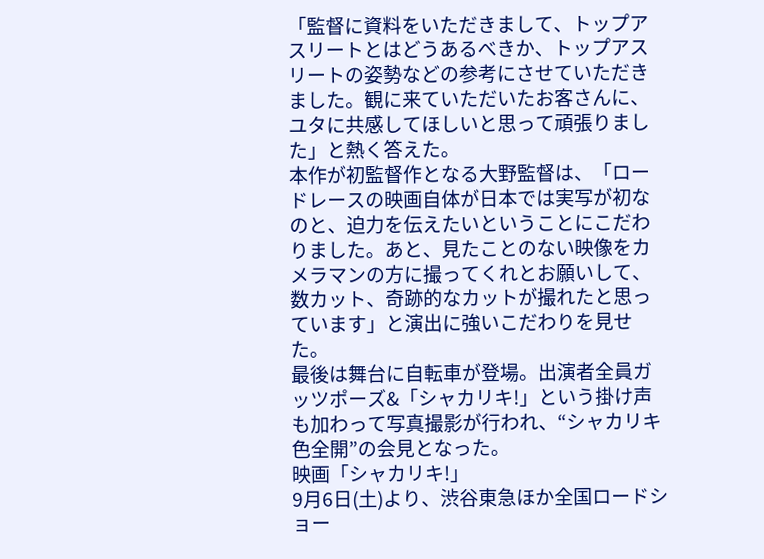「監督に資料をいただきまして、トップアスリートとはどうあるべきか、トップアスリートの姿勢などの参考にさせていただきました。観に来ていただいたお客さんに、ユタに共感してほしいと思って頑張りました」と熱く答えた。
本作が初監督作となる大野監督は、「ロードレースの映画自体が日本では実写が初なのと、迫力を伝えたいということにこだわりました。あと、見たことのない映像をカメラマンの方に撮ってくれとお願いして、数カット、奇跡的なカットが撮れたと思っています」と演出に強いこだわりを見せた。
最後は舞台に自転車が登場。出演者全員ガッツポーズ&「シャカリキ!」という掛け声も加わって写真撮影が行われ、“シャカリキ色全開”の会見となった。
映画「シャカリキ!」
9月6日(土)より、渋谷東急ほか全国ロードショー